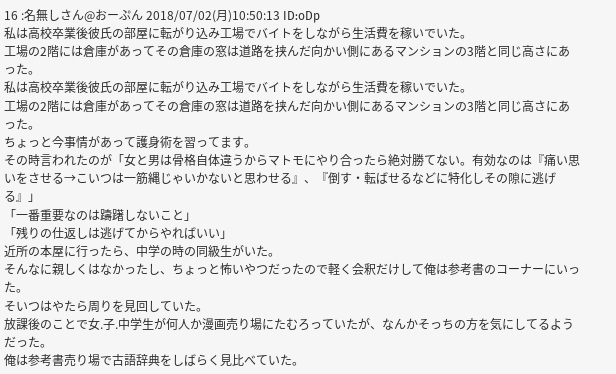16 :名無しさん@おーぷん 2018/07/02(月)10:50:13 ID:oDp
私は高校卒業後彼氏の部屋に転がり込み工場でバイトをしながら生活費を稼いでいた。
工場の2階には倉庫があってその倉庫の窓は道路を挟んだ向かい側にあるマンションの3階と同じ高さにあった。
私は高校卒業後彼氏の部屋に転がり込み工場でバイトをしながら生活費を稼いでいた。
工場の2階には倉庫があってその倉庫の窓は道路を挟んだ向かい側にあるマンションの3階と同じ高さにあった。
ちょっと今事情があって護身術を習ってます。
その時言われたのが「女と男は骨格自体違うからマトモにやり合ったら絶対勝てない。有効なのは『痛い思いをさせる→こいつは一筋縄じゃいかないと思わせる』、『倒す・転ばせるなどに特化しその隙に逃げる』」
「一番重要なのは躊躇しないこと」
「残りの仕返しは逃げてからやればいい」
近所の本屋に行ったら、中学の時の同級生がいた。
そんなに親しくはなかったし、ちょっと怖いやつだったので軽く会釈だけして俺は参考書のコーナーにいった。
そいつはやたら周りを見回していた。
放課後のことで女.子.中学生が何人か漫画売り場にたむろっていたが、なんかそっちの方を気にしてるようだった。
俺は参考書売り場で古語辞典をしばらく見比べていた。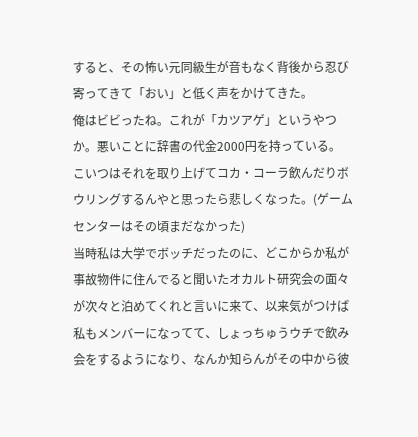すると、その怖い元同級生が音もなく背後から忍び寄ってきて「おい」と低く声をかけてきた。
俺はビビったね。これが「カツアゲ」というやつか。悪いことに辞書の代金2000円を持っている。
こいつはそれを取り上げてコカ・コーラ飲んだりボウリングするんやと思ったら悲しくなった。(ゲームセンターはその頃まだなかった)
当時私は大学でボッチだったのに、どこからか私が事故物件に住んでると聞いたオカルト研究会の面々が次々と泊めてくれと言いに来て、以来気がつけば私もメンバーになってて、しょっちゅうウチで飲み会をするようになり、なんか知らんがその中から彼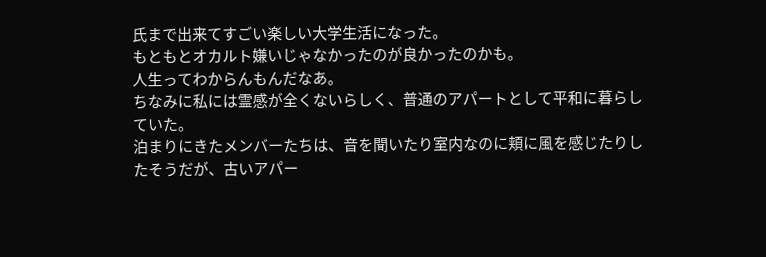氏まで出来てすごい楽しい大学生活になった。
もともとオカルト嫌いじゃなかったのが良かったのかも。
人生ってわからんもんだなあ。
ちなみに私には霊感が全くないらしく、普通のアパートとして平和に暮らしていた。
泊まりにきたメンバーたちは、音を聞いたり室内なのに頬に風を感じたりしたそうだが、古いアパー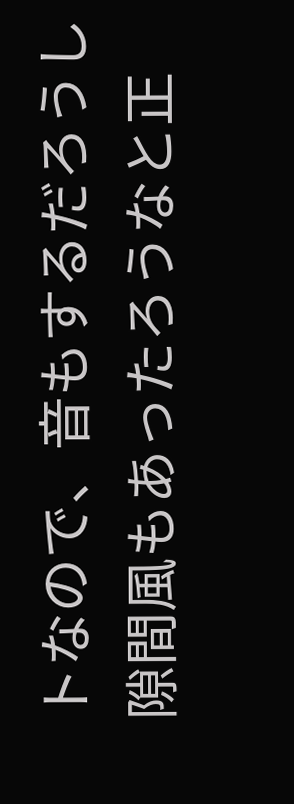トなので、音もするだろうし隙間風もあったろうなと正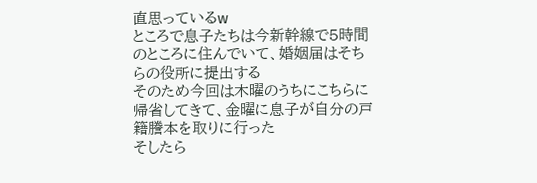直思っているw
ところで息子たちは今新幹線で5時間のところに住んでいて、婚姻届はそちらの役所に提出する
そのため今回は木曜のうちにこちらに帰省してきて、金曜に息子が自分の戸籍謄本を取りに行った
そしたら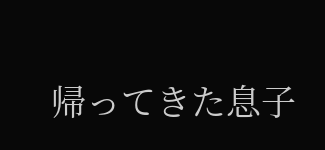帰ってきた息子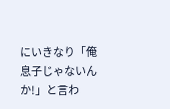にいきなり「俺息子じゃないんか!」と言わ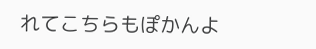れてこちらもぽかんよ